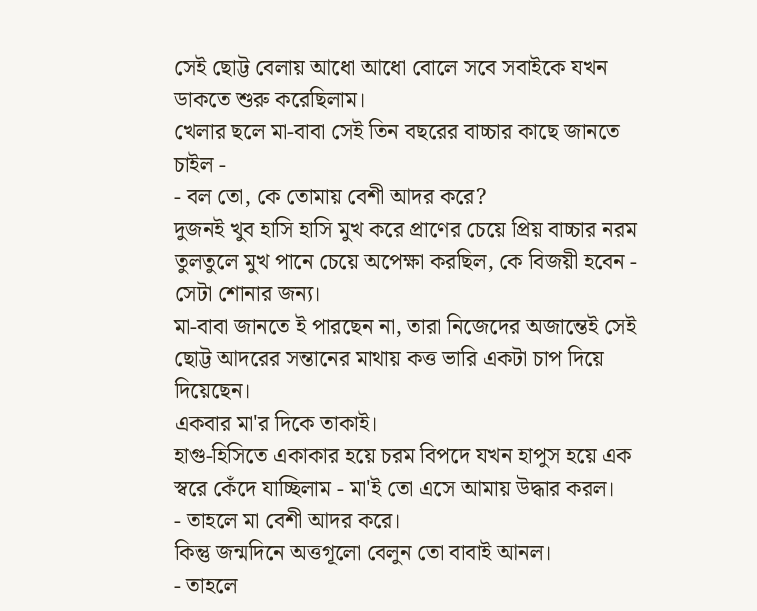সেই ছোট্ট বেলায় আধো আধো বোলে সবে সবাইকে যখন ডাকতে শুরু করেছিলাম।
খেলার ছলে মা-বাবা সেই তিন বছরের বাচ্চার কাছে জানতে চাইল -
- বল তো, কে তোমায় বেশী আদর করে?
দুজনই খুব হাসি হাসি মুখ করে প্রাণের চেয়ে প্রিয় বাচ্চার নরম তুলতুলে মুখ পানে চেয়ে অপেক্ষা করছিল, কে বিজয়ী হবেন - সেটা শোনার জন্য।
মা-বাবা জানতে ই পারছেন না, তারা নিজেদের অজান্তেই সেই ছোট্ট আদরের সন্তানের মাথায় কত্ত ভারি একটা চাপ দিয়ে দিয়েছেন।
একবার মা'র দিকে তাকাই।
হাগু-হিসিতে একাকার হয়ে চরম বিপদে যখন হাপুস হয়ে এক স্বরে কেঁদে যাচ্ছিলাম - মা'ই তো এসে আমায় উদ্ধার করল।
- তাহলে মা বেশী আদর করে।
কিন্তু জন্মদিনে অত্তগূলো বেলুন তো বাবাই আনল।
- তাহলে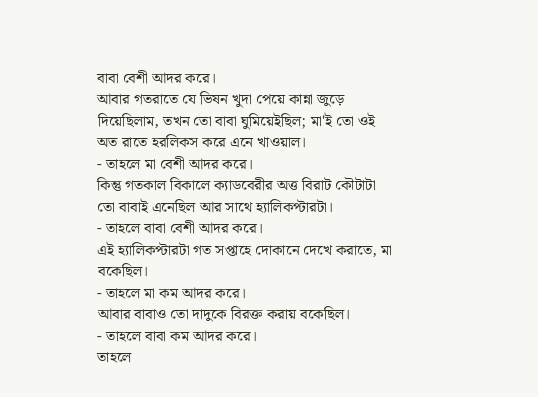বাবা বেশী আদর করে।
আবার গতরাতে যে ভিষন খুদা পেয়ে কান্না জুড়ে দিয়েছিলাম, তখন তো বাবা ঘুমিয়েইছিল; মা'ই তো ওই অত রাতে হরলিকস করে এনে খাওয়াল।
- তাহলে মা বেশী আদর করে।
কিন্তু গতকাল বিকালে ক্যাডবেরীর অত্ত বিরাট কৌটাটা তো বাবাই এনেছিল আর সাথে হ্যালিকপ্টারটা।
- তাহলে বাবা বেশী আদর করে।
এই হ্যালিকপ্টারটা গত সপ্তাহে দোকানে দেখে করাতে, মা বকেছিল।
- তাহলে মা কম আদর করে।
আবার বাবাও তো দাদুকে বিরক্ত করায় বকেছিল।
- তাহলে বাবা কম আদর করে।
তাহলে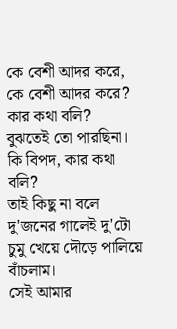কে বেশী আদর করে, কে বেশী আদর করে?
কার কথা বলি?
বুঝতেই তো পারছিনা।
কি বিপদ, কার কথা বলি?
তাই কিছু না বলে দু'জনের গালেই দু'টো চুমু খেয়ে দৌড়ে পালিয়ে বাঁচলাম।
সেই আমার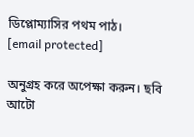ডিপ্লোম্যাসির পথম পাঠ।
[email protected]

অনুগ্রহ করে অপেক্ষা করুন। ছবি আটো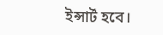ইন্সার্ট হবে।